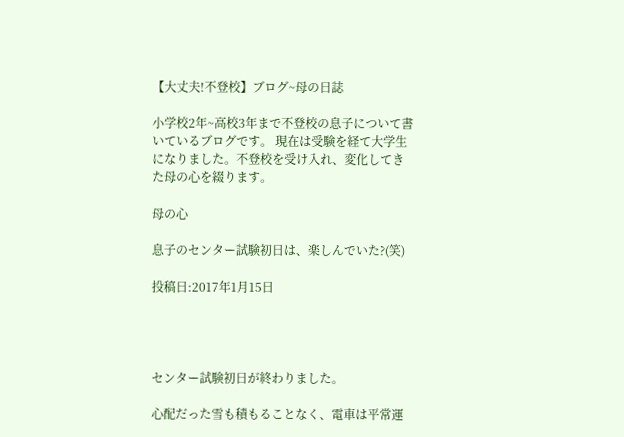【大丈夫!不登校】ブログ~母の日誌

小学校2年~高校3年まで不登校の息子について書いているブログです。 現在は受験を経て大学生になりました。不登校を受け入れ、変化してきた母の心を綴ります。

母の心

息子のセンター試験初日は、楽しんでいた?(笑)

投稿日:2017年1月15日




センター試験初日が終わりました。

心配だった雪も積もることなく、電車は平常運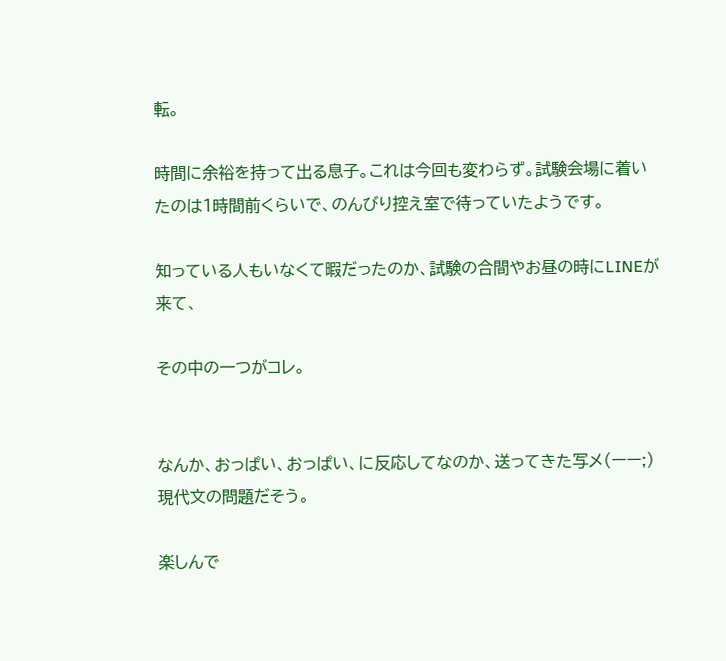転。

時間に余裕を持って出る息子。これは今回も変わらず。試験会場に着いたのは1時間前くらいで、のんびり控え室で待っていたようです。

知っている人もいなくて暇だったのか、試験の合間やお昼の時にLINEが来て、

その中の一つがコレ。


なんか、おっぱい、おっぱい、に反応してなのか、送ってきた写メ(ーー;)
現代文の問題だそう。

楽しんで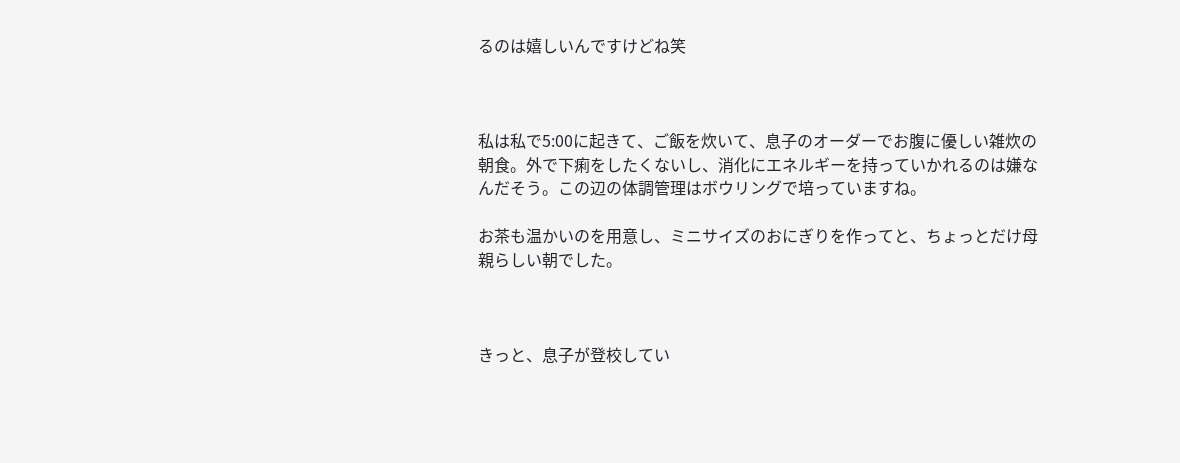るのは嬉しいんですけどね笑



私は私で5:00に起きて、ご飯を炊いて、息子のオーダーでお腹に優しい雑炊の朝食。外で下痢をしたくないし、消化にエネルギーを持っていかれるのは嫌なんだそう。この辺の体調管理はボウリングで培っていますね。

お茶も温かいのを用意し、ミニサイズのおにぎりを作ってと、ちょっとだけ母親らしい朝でした。



きっと、息子が登校してい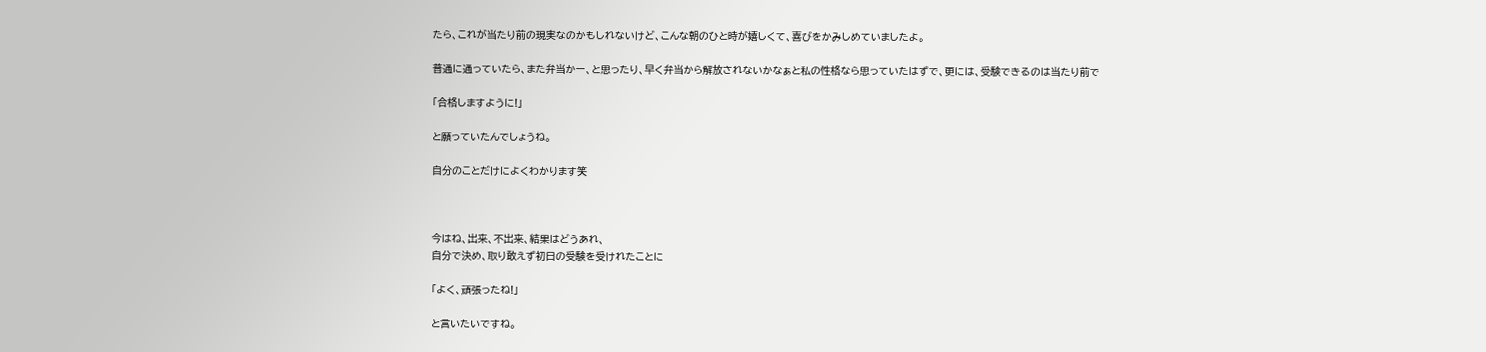たら、これが当たり前の現実なのかもしれないけど、こんな朝のひと時が嬉しくて、喜びをかみしめていましたよ。

普通に通っていたら、また弁当かー、と思ったり、早く弁当から解放されないかなぁと私の性格なら思っていたはずで、更には、受験できるのは当たり前で

「合格しますように!」

と願っていたんでしょうね。

自分のことだけによくわかります笑



今はね、出来、不出来、結果はどうあれ、
自分で決め、取り敢えず初日の受験を受けれたことに

「よく、頑張ったね!」

と言いたいですね。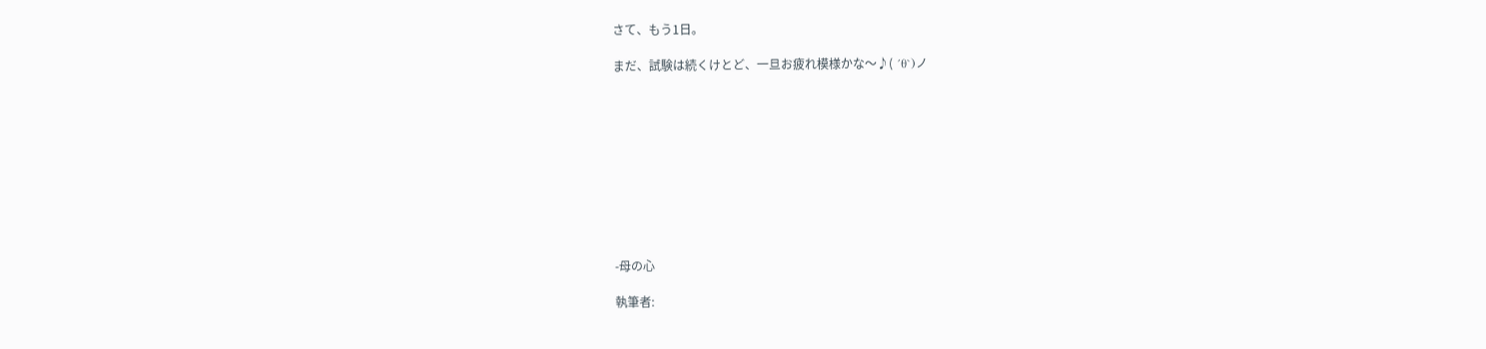さて、もう1日。

まだ、試験は続くけとど、一旦お疲れ模様かな〜♪( ´θ`)ノ










-母の心

執筆者: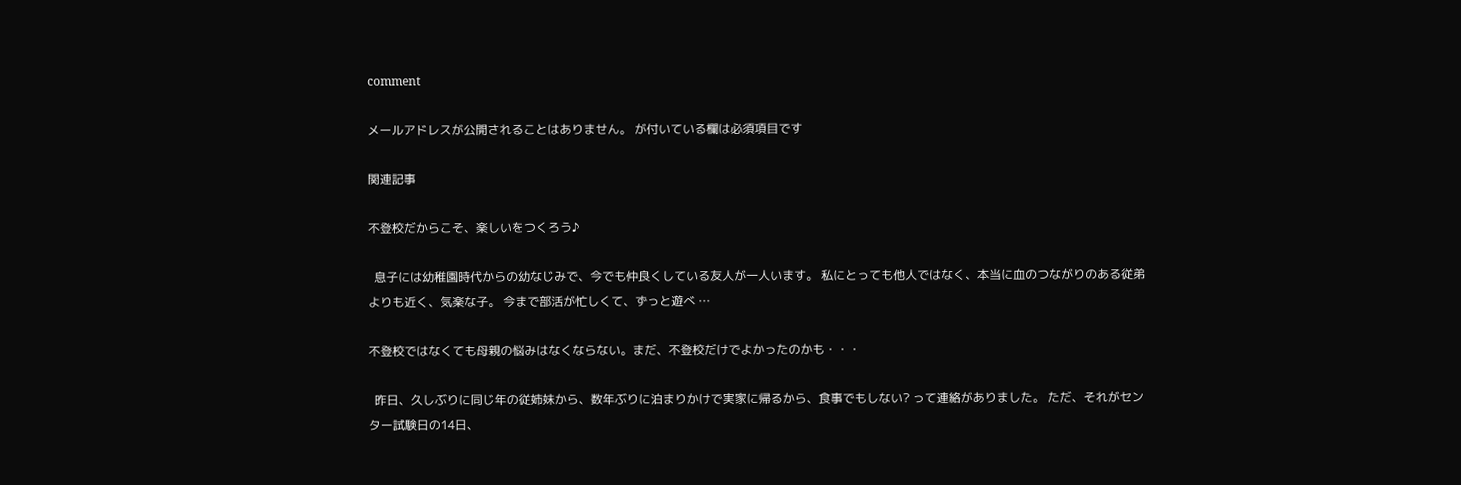comment

メールアドレスが公開されることはありません。 が付いている欄は必須項目です

関連記事

不登校だからこそ、楽しいをつくろう♪

  息子には幼稚園時代からの幼なじみで、今でも仲良くしている友人が一人います。 私にとっても他人ではなく、本当に血のつながりのある従弟よりも近く、気楽な子。 今まで部活が忙しくて、ずっと遊べ …

不登校ではなくても母親の悩みはなくならない。まだ、不登校だけでよかったのかも・・・

  昨日、久しぶりに同じ年の従姉妹から、数年ぶりに泊まりかけで実家に帰るから、食事でもしない? って連絡がありました。 ただ、それがセンター試験日の14日、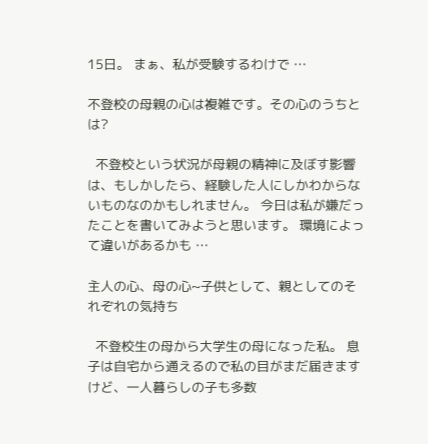15日。 まぁ、私が受験するわけで …

不登校の母親の心は複雑です。その心のうちとは?

  不登校という状況が母親の精神に及ぼす影響は、もしかしたら、経験した人にしかわからないものなのかもしれません。 今日は私が嫌だったことを書いてみようと思います。 環境によって違いがあるかも …

主人の心、母の心~子供として、親としてのそれぞれの気持ち

  不登校生の母から大学生の母になった私。 息子は自宅から通えるので私の目がまだ届きますけど、一人暮らしの子も多数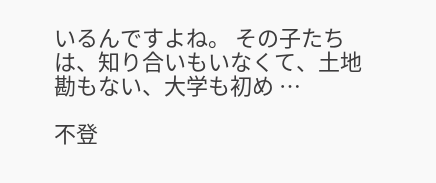いるんですよね。 その子たちは、知り合いもいなくて、土地勘もない、大学も初め …

不登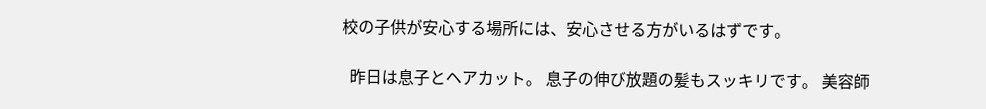校の子供が安心する場所には、安心させる方がいるはずです。

  昨日は息子とヘアカット。 息子の伸び放題の髪もスッキリです。 美容師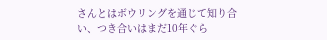さんとはボウリングを通じて知り合い、つき合いはまだ10年ぐら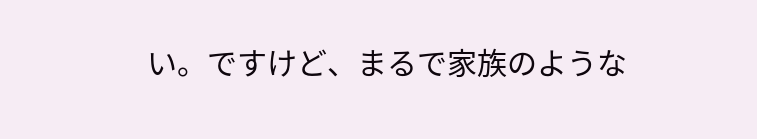い。ですけど、まるで家族のような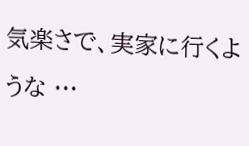気楽さで、実家に行くような …